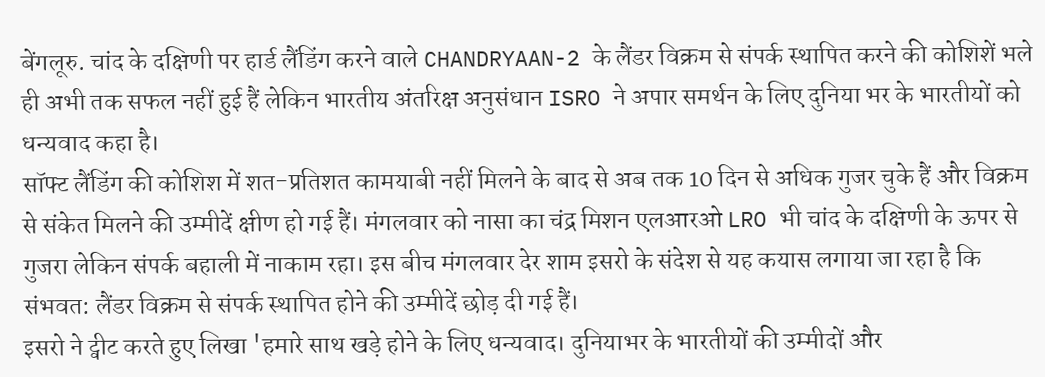बेंगलूरु. चांद के दक्षिणी पर हार्ड लैंडिंग करने वाले CHANDRYAAN-2 के लैंडर विक्रम से संपर्क स्थापित करने की कोशिशें भले ही अभी तक सफल नहीं हुई हैं लेकिन भारतीय अंतरिक्ष अनुसंधान ISRO ने अपार समर्थन के लिए दुनिया भर के भारतीयों को धन्यवाद कहा है।
सॉफ्ट लैंडिंग की कोशिश में शत-प्रतिशत कामयाबी नहीं मिलने के बाद से अब तक 10 दिन से अधिक गुजर चुके हैं और विक्रम से संकेत मिलने की उम्मीदें क्षीण हो गई हैं। मंगलवार को नासा का चंद्र मिशन एलआरओ LRO भी चांद के दक्षिणी के ऊपर से गुजरा लेकिन संपर्क बहाली में नाकाम रहा। इस बीच मंगलवार देर शाम इसरो के संदेश से यह कयास लगाया जा रहा है कि संभवत: लैंडर विक्रम से संपर्क स्थापित होने की उम्मीदें छोड़ दी गई हैं।
इसरो ने ट्वीट करते हुए लिखा 'हमारे साथ खड़े होने के लिए धन्यवाद। दुनियाभर के भारतीयों की उम्मीदों और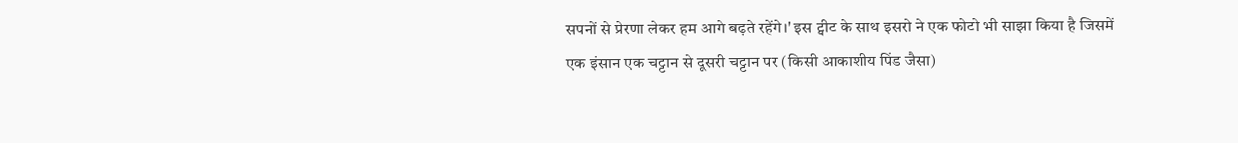सपनों से प्रेरणा लेकर हम आगे बढ़ते रहेंगे।' इस ट्वीट के साथ इसरो ने एक फोटो भी साझा किया है जिसमें एक इंसान एक चट्टान से दूसरी चट्टान पर (किसी आकाशीय पिंड जैसा)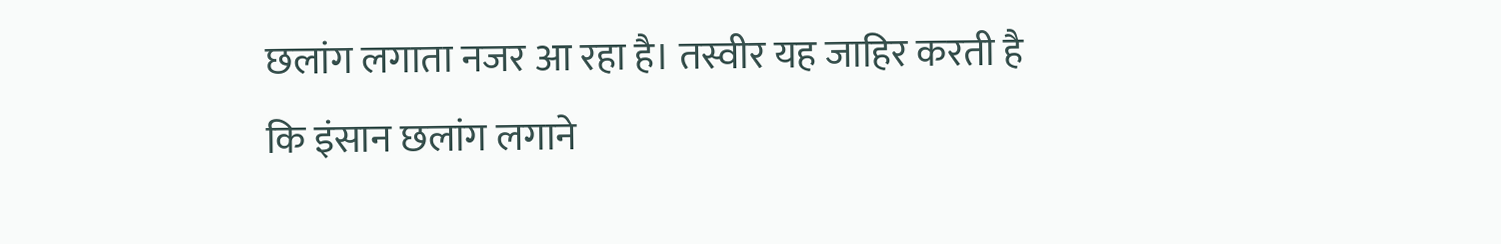छलांग लगाता नजर आ रहा है। तस्वीर यह जाहिर करती है कि इंसान छलांग लगाने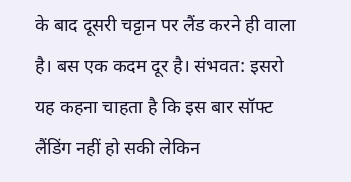के बाद दूसरी चट्टान पर लैंड करने ही वाला है। बस एक कदम दूर है। संभवत: इसरो यह कहना चाहता है कि इस बार सॉफ्ट लैंडिंग नहीं हो सकी लेकिन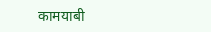कामयाबी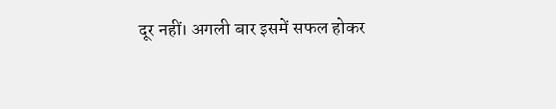दूर नहीं। अगली बार इसमें सफल होकर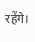रहेंगे।